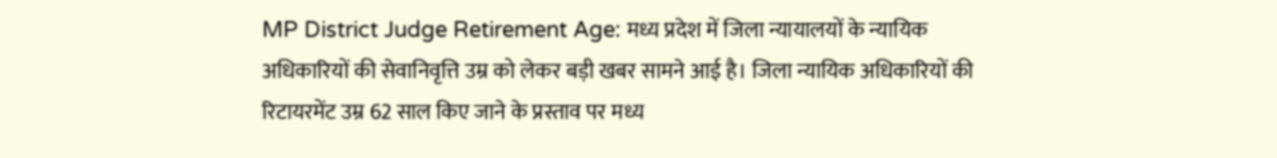MP District Judge Retirement Age: मध्य प्रदेश में जिला न्यायालयों के न्यायिक अधिकारियों की सेवानिवृत्ति उम्र को लेकर बड़ी खबर सामने आई है। जिला न्यायिक अधिकारियों की रिटायरमेंट उम्र 62 साल किए जाने के प्रस्ताव पर मध्य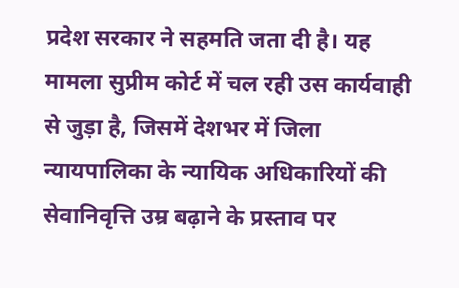प्रदेश सरकार ने सहमति जता दी है। यह मामला सुप्रीम कोर्ट में चल रही उस कार्यवाही से जुड़ा है, जिसमें देशभर में जिला न्यायपालिका के न्यायिक अधिकारियों की सेवानिवृत्ति उम्र बढ़ाने के प्रस्ताव पर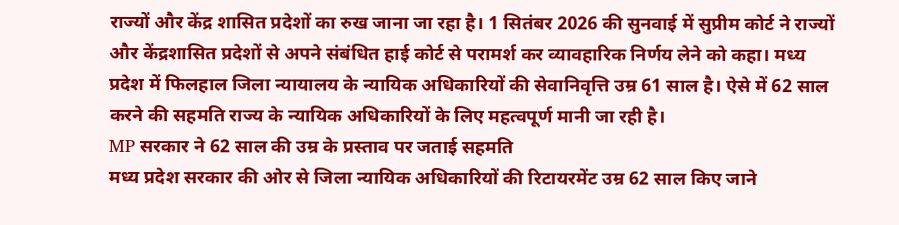राज्यों और केंद्र शासित प्रदेशों का रुख जाना जा रहा है। 1 सितंबर 2026 की सुनवाई में सुप्रीम कोर्ट ने राज्यों और केंद्रशासित प्रदेशों से अपने संबंधित हाई कोर्ट से परामर्श कर व्यावहारिक निर्णय लेने को कहा। मध्य प्रदेश में फिलहाल जिला न्यायालय के न्यायिक अधिकारियों की सेवानिवृत्ति उम्र 61 साल है। ऐसे में 62 साल करने की सहमति राज्य के न्यायिक अधिकारियों के लिए महत्वपूर्ण मानी जा रही है।
MP सरकार ने 62 साल की उम्र के प्रस्ताव पर जताई सहमति
मध्य प्रदेश सरकार की ओर से जिला न्यायिक अधिकारियों की रिटायरमेंट उम्र 62 साल किए जाने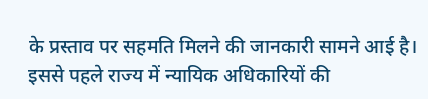के प्रस्ताव पर सहमति मिलने की जानकारी सामने आई है। इससे पहले राज्य में न्यायिक अधिकारियों की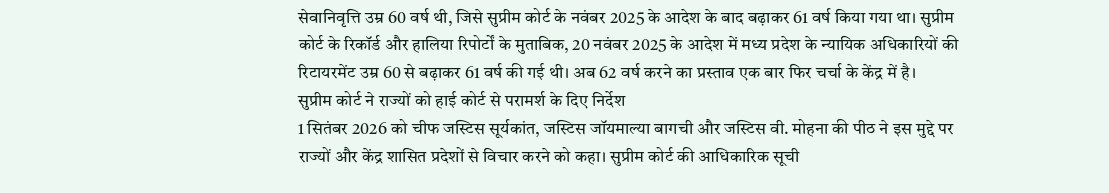सेवानिवृत्ति उम्र 60 वर्ष थी, जिसे सुप्रीम कोर्ट के नवंबर 2025 के आदेश के बाद बढ़ाकर 61 वर्ष किया गया था। सुप्रीम कोर्ट के रिकॉर्ड और हालिया रिपोर्टों के मुताबिक, 20 नवंबर 2025 के आदेश में मध्य प्रदेश के न्यायिक अधिकारियों की रिटायरमेंट उम्र 60 से बढ़ाकर 61 वर्ष की गई थी। अब 62 वर्ष करने का प्रस्ताव एक बार फिर चर्चा के केंद्र में है।
सुप्रीम कोर्ट ने राज्यों को हाई कोर्ट से परामर्श के दिए निर्देश
1 सितंबर 2026 को चीफ जस्टिस सूर्यकांत, जस्टिस जॉयमाल्या बागची और जस्टिस वी. मोहना की पीठ ने इस मुद्दे पर राज्यों और केंद्र शासित प्रदेशों से विचार करने को कहा। सुप्रीम कोर्ट की आधिकारिक सूची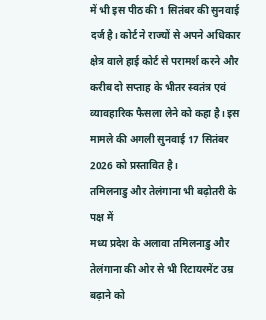में भी इस पीठ की 1 सितंबर की सुनवाई दर्ज है। कोर्ट ने राज्यों से अपने अधिकार क्षेत्र वाले हाई कोर्ट से परामर्श करने और करीब दो सप्ताह के भीतर स्वतंत्र एवं व्यावहारिक फैसला लेने को कहा है। इस मामले की अगली सुनवाई 17 सितंबर 2026 को प्रस्तावित है।
तमिलनाडु और तेलंगाना भी बढ़ोतरी के पक्ष में
मध्य प्रदेश के अलावा तमिलनाडु और तेलंगाना की ओर से भी रिटायरमेंट उम्र बढ़ाने को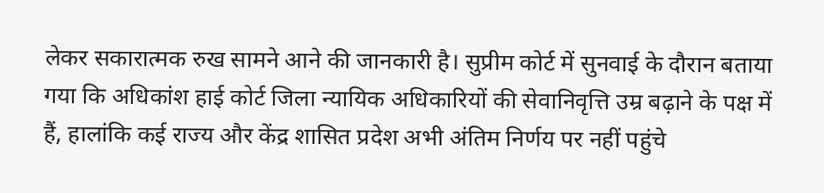लेकर सकारात्मक रुख सामने आने की जानकारी है। सुप्रीम कोर्ट में सुनवाई के दौरान बताया गया कि अधिकांश हाई कोर्ट जिला न्यायिक अधिकारियों की सेवानिवृत्ति उम्र बढ़ाने के पक्ष में हैं, हालांकि कई राज्य और केंद्र शासित प्रदेश अभी अंतिम निर्णय पर नहीं पहुंचे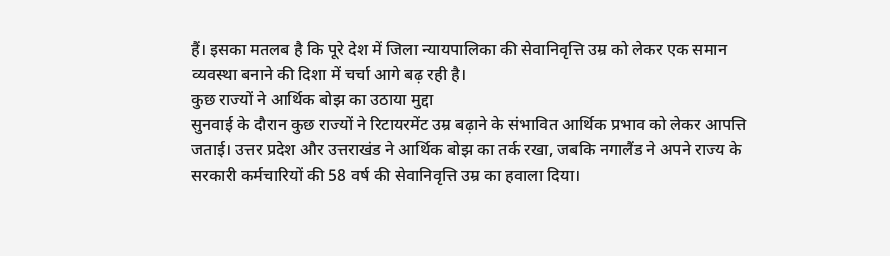हैं। इसका मतलब है कि पूरे देश में जिला न्यायपालिका की सेवानिवृत्ति उम्र को लेकर एक समान व्यवस्था बनाने की दिशा में चर्चा आगे बढ़ रही है।
कुछ राज्यों ने आर्थिक बोझ का उठाया मुद्दा
सुनवाई के दौरान कुछ राज्यों ने रिटायरमेंट उम्र बढ़ाने के संभावित आर्थिक प्रभाव को लेकर आपत्ति जताई। उत्तर प्रदेश और उत्तराखंड ने आर्थिक बोझ का तर्क रखा, जबकि नगालैंड ने अपने राज्य के सरकारी कर्मचारियों की 58 वर्ष की सेवानिवृत्ति उम्र का हवाला दिया।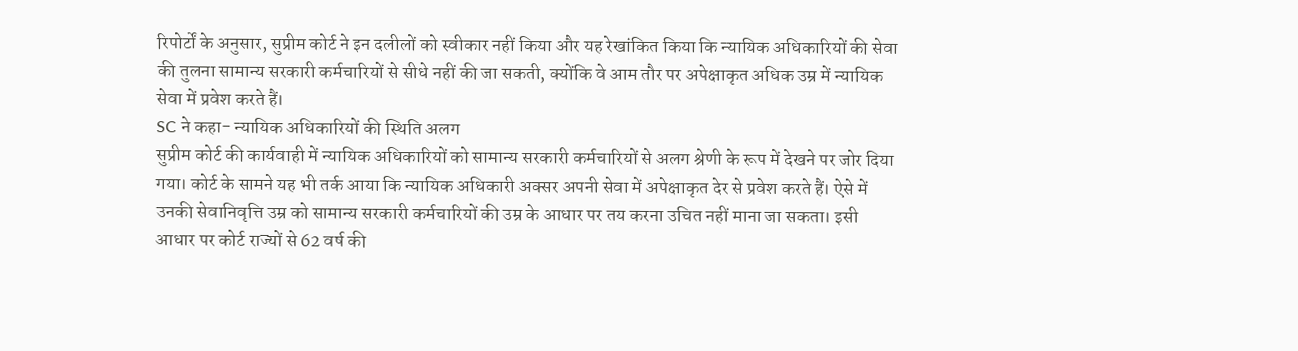रिपोर्टों के अनुसार, सुप्रीम कोर्ट ने इन दलीलों को स्वीकार नहीं किया और यह रेखांकित किया कि न्यायिक अधिकारियों की सेवा की तुलना सामान्य सरकारी कर्मचारियों से सीधे नहीं की जा सकती, क्योंकि वे आम तौर पर अपेक्षाकृत अधिक उम्र में न्यायिक सेवा में प्रवेश करते हैं।
SC ने कहा- न्यायिक अधिकारियों की स्थिति अलग
सुप्रीम कोर्ट की कार्यवाही में न्यायिक अधिकारियों को सामान्य सरकारी कर्मचारियों से अलग श्रेणी के रूप में देखने पर जोर दिया गया। कोर्ट के सामने यह भी तर्क आया कि न्यायिक अधिकारी अक्सर अपनी सेवा में अपेक्षाकृत देर से प्रवेश करते हैं। ऐसे में उनकी सेवानिवृत्ति उम्र को सामान्य सरकारी कर्मचारियों की उम्र के आधार पर तय करना उचित नहीं माना जा सकता। इसी आधार पर कोर्ट राज्यों से 62 वर्ष की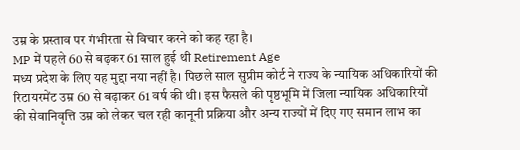उम्र के प्रस्ताव पर गंभीरता से विचार करने को कह रहा है।
MP में पहले 60 से बढ़कर 61 साल हुई थी Retirement Age
मध्य प्रदेश के लिए यह मुद्दा नया नहीं है। पिछले साल सुप्रीम कोर्ट ने राज्य के न्यायिक अधिकारियों की रिटायरमेंट उम्र 60 से बढ़ाकर 61 वर्ष की थी। इस फैसले की पृष्ठभूमि में जिला न्यायिक अधिकारियों की सेवानिवृत्ति उम्र को लेकर चल रही कानूनी प्रक्रिया और अन्य राज्यों में दिए गए समान लाभ का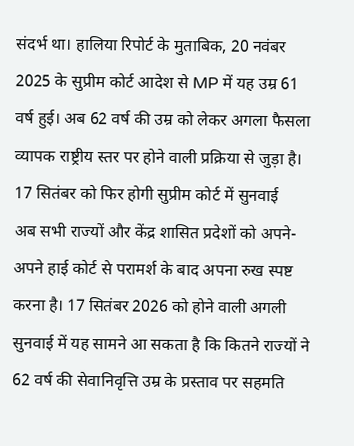संदर्भ था। हालिया रिपोर्ट के मुताबिक, 20 नवंबर 2025 के सुप्रीम कोर्ट आदेश से MP में यह उम्र 61 वर्ष हुई। अब 62 वर्ष की उम्र को लेकर अगला फैसला व्यापक राष्ट्रीय स्तर पर होने वाली प्रक्रिया से जुड़ा है।
17 सितंबर को फिर होगी सुप्रीम कोर्ट में सुनवाई
अब सभी राज्यों और केंद्र शासित प्रदेशों को अपने-अपने हाई कोर्ट से परामर्श के बाद अपना रुख स्पष्ट करना है। 17 सितंबर 2026 को होने वाली अगली सुनवाई में यह सामने आ सकता है कि कितने राज्यों ने 62 वर्ष की सेवानिवृत्ति उम्र के प्रस्ताव पर सहमति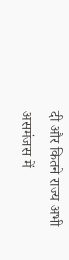दी और कितने राज्य अभी असमंजस में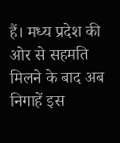हैं। मध्य प्रदेश की ओर से सहमति मिलने के बाद अब निगाहें इस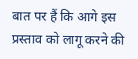बात पर हैं कि आगे इस प्रस्ताव को लागू करने की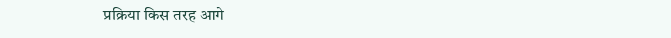प्रक्रिया किस तरह आगे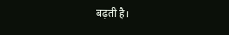बढ़ती है।